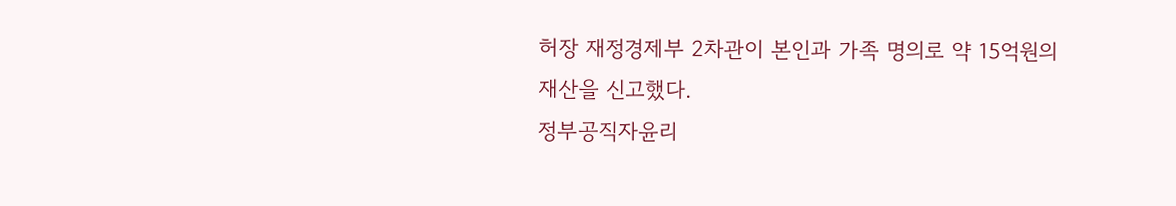허장 재정경제부 2차관이 본인과 가족 명의로 약 15억원의 재산을 신고했다.
정부공직자윤리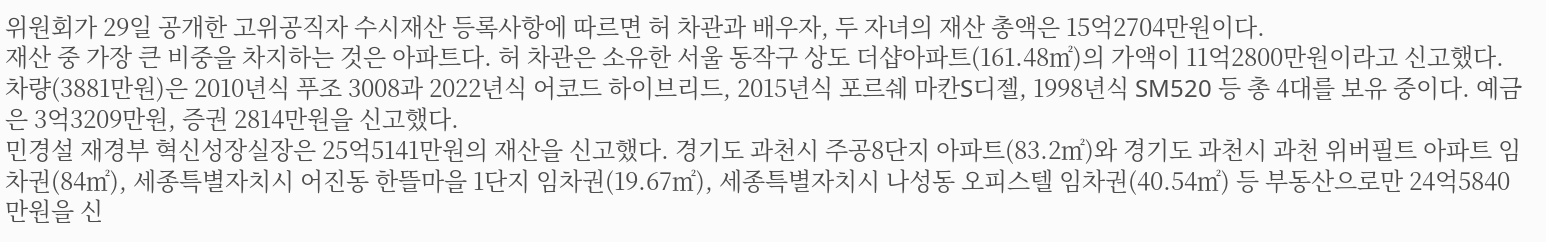위원회가 29일 공개한 고위공직자 수시재산 등록사항에 따르면 허 차관과 배우자, 두 자녀의 재산 총액은 15억2704만원이다.
재산 중 가장 큰 비중을 차지하는 것은 아파트다. 허 차관은 소유한 서울 동작구 상도 더샵아파트(161.48㎡)의 가액이 11억2800만원이라고 신고했다. 차량(3881만원)은 2010년식 푸조 3008과 2022년식 어코드 하이브리드, 2015년식 포르쉐 마칸S디젤, 1998년식 SM520 등 총 4대를 보유 중이다. 예금은 3억3209만원, 증권 2814만원을 신고했다.
민경설 재경부 혁신성장실장은 25억5141만원의 재산을 신고했다. 경기도 과천시 주공8단지 아파트(83.2㎡)와 경기도 과천시 과천 위버필트 아파트 임차권(84㎡), 세종특별자치시 어진동 한뜰마을 1단지 임차권(19.67㎡), 세종특별자치시 나성동 오피스텔 임차권(40.54㎡) 등 부동산으로만 24억5840만원을 신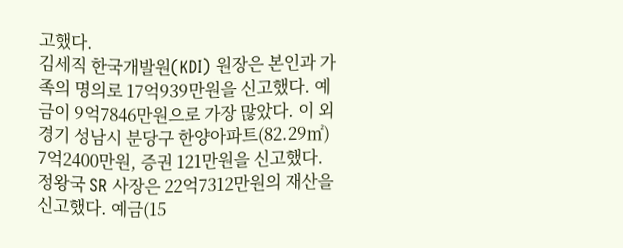고했다.
김세직 한국개발원(KDI) 원장은 본인과 가족의 명의로 17억939만원을 신고했다. 예금이 9억7846만원으로 가장 많았다. 이 외 경기 성남시 분당구 한양아파트(82.29㎡) 7억2400만원, 증권 121만원을 신고했다.
정왕국 SR 사장은 22억7312만원의 재산을 신고했다. 예금(15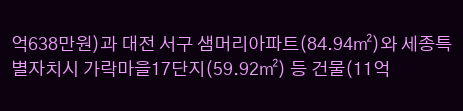억638만원)과 대전 서구 샘머리아파트(84.94㎡)와 세종특별자치시 가락마을17단지(59.92㎡) 등 건물(11억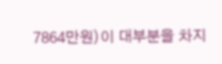7864만원)이 대부분을 차지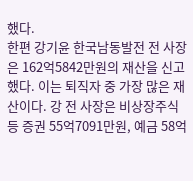했다.
한편 강기윤 한국남동발전 전 사장은 162억5842만원의 재산을 신고했다. 이는 퇴직자 중 가장 많은 재산이다. 강 전 사장은 비상장주식 등 증권 55억7091만원, 예금 58억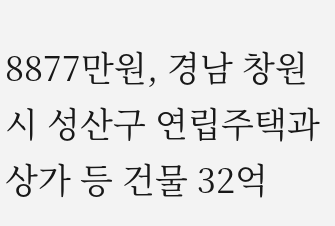8877만원, 경남 창원시 성산구 연립주택과 상가 등 건물 32억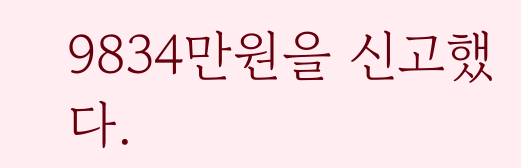9834만원을 신고했다.